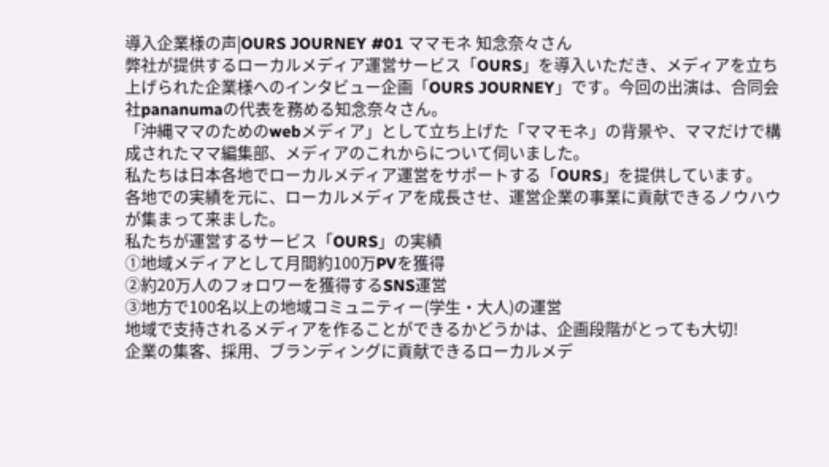導入企業様の声|OURS JOURNEY #01 ママモネ 知念奈々さん
弊社が提供するローカルメディア運営サービス「OURS」を導入いただき、メディアを立ち上げられた企業様へのインタビュー企画「OURS JOURNEY」です。今回の出演は、合同会社pananumaの代表を務める知念奈々さん。
「沖縄ママのためのwebメディア」として立ち上げた「ママモネ」の背景や、ママだけで構成されたママ編集部、メディアのこれからについて伺いました。
私たちは日本各地でローカルメディア運営をサポートする「OURS」を提供しています。
各地での実績を元に、ローカルメディアを成長させ、運営企業の事業に貢献できるノウハウが集まって来ました。
私たちが運営するサービス「OURS」の実績
①地域メディアとして月間約100万PVを獲得
②約20万人のフォロワーを獲得するSNS運営
③地方で100名以上の地域コミュニティー(学生・大人)の運営
地域で支持されるメディアを作ることができるかどうかは、企画段階がとっても大切!
企業の集客、採用、ブランディングに貢献できるローカルメデ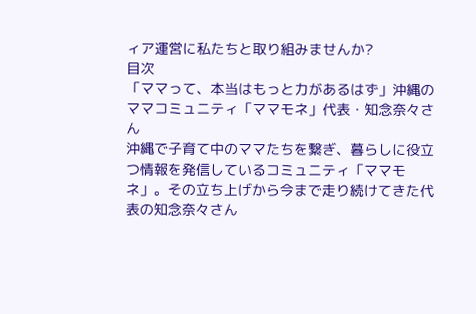ィア運営に私たちと取り組みませんか?
目次
「ママって、本当はもっと力があるはず」沖縄のママコミュニティ「ママモネ」代表・知念奈々さん
沖縄で子育て中のママたちを繋ぎ、暮らしに役立つ情報を発信しているコミュニティ「ママモネ」。その立ち上げから今まで走り続けてきた代表の知念奈々さん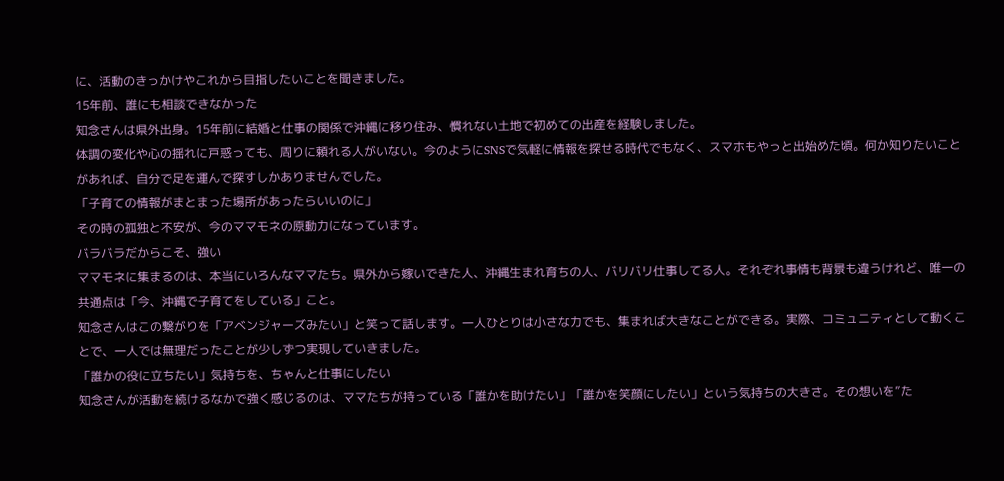に、活動のきっかけやこれから目指したいことを聞きました。
15年前、誰にも相談できなかった
知念さんは県外出身。15年前に結婚と仕事の関係で沖縄に移り住み、慣れない土地で初めての出産を経験しました。
体調の変化や心の揺れに戸惑っても、周りに頼れる人がいない。今のようにSNSで気軽に情報を探せる時代でもなく、スマホもやっと出始めた頃。何か知りたいことがあれば、自分で足を運んで探すしかありませんでした。
「子育ての情報がまとまった場所があったらいいのに」
その時の孤独と不安が、今のママモネの原動力になっています。
バラバラだからこそ、強い
ママモネに集まるのは、本当にいろんなママたち。県外から嫁いできた人、沖縄生まれ育ちの人、バリバリ仕事してる人。それぞれ事情も背景も違うけれど、唯一の共通点は「今、沖縄で子育てをしている」こと。
知念さんはこの繋がりを「アベンジャーズみたい」と笑って話します。一人ひとりは小さな力でも、集まれば大きなことができる。実際、コミュニティとして動くことで、一人では無理だったことが少しずつ実現していきました。
「誰かの役に立ちたい」気持ちを、ちゃんと仕事にしたい
知念さんが活動を続けるなかで強く感じるのは、ママたちが持っている「誰かを助けたい」「誰かを笑顔にしたい」という気持ちの大きさ。その想いを”た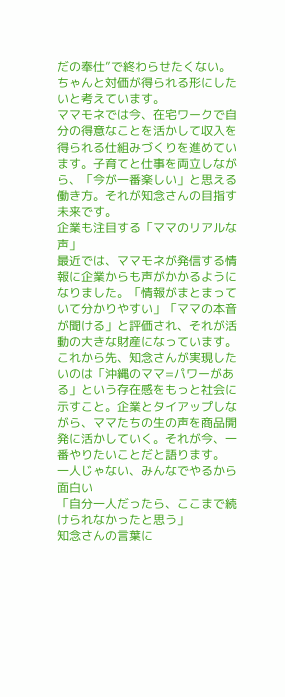だの奉仕”で終わらせたくない。ちゃんと対価が得られる形にしたいと考えています。
ママモネでは今、在宅ワークで自分の得意なことを活かして収入を得られる仕組みづくりを進めています。子育てと仕事を両立しながら、「今が一番楽しい」と思える働き方。それが知念さんの目指す未来です。
企業も注目する「ママのリアルな声」
最近では、ママモネが発信する情報に企業からも声がかかるようになりました。「情報がまとまっていて分かりやすい」「ママの本音が聞ける」と評価され、それが活動の大きな財産になっています。
これから先、知念さんが実現したいのは「沖縄のママ=パワーがある」という存在感をもっと社会に示すこと。企業とタイアップしながら、ママたちの生の声を商品開発に活かしていく。それが今、一番やりたいことだと語ります。
一人じゃない、みんなでやるから面白い
「自分一人だったら、ここまで続けられなかったと思う」
知念さんの言葉に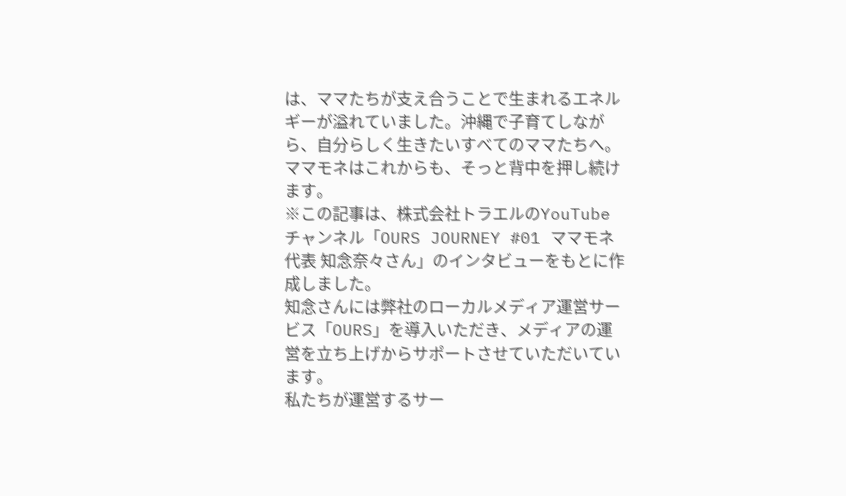は、ママたちが支え合うことで生まれるエネルギーが溢れていました。沖縄で子育てしながら、自分らしく生きたいすべてのママたちへ。ママモネはこれからも、そっと背中を押し続けます。
※この記事は、株式会社トラエルのYouTubeチャンネル「OURS JOURNEY #01 ママモネ 代表 知念奈々さん」のインタビューをもとに作成しました。
知念さんには弊社のローカルメディア運営サービス「OURS」を導入いただき、メディアの運営を立ち上げからサポートさせていただいています。
私たちが運営するサー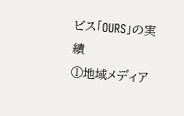ビス「OURS」の実績
①地域メディア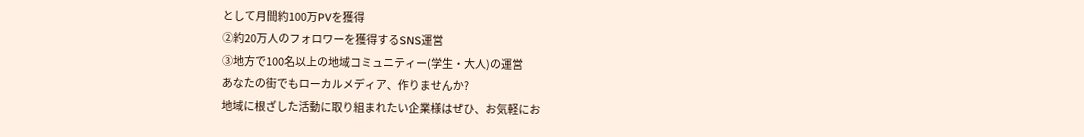として月間約100万PVを獲得
②約20万人のフォロワーを獲得するSNS運営
③地方で100名以上の地域コミュニティー(学生・大人)の運営
あなたの街でもローカルメディア、作りませんか?
地域に根ざした活動に取り組まれたい企業様はぜひ、お気軽にお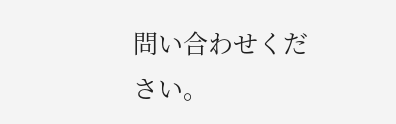問い合わせください。